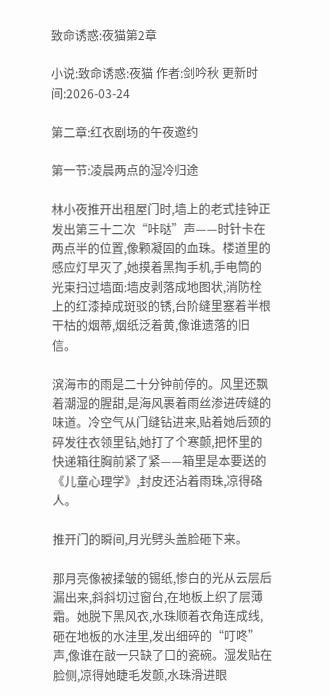致命诱惑:夜猫第2章

小说:致命诱惑:夜猫 作者:剑吟秋 更新时间:2026-03-24

第二章:红衣剧场的午夜邀约

第一节:凌晨两点的湿冷归途

林小夜推开出租屋门时,墙上的老式挂钟正发出第三十二次“咔哒”声——时针卡在两点半的位置,像颗凝固的血珠。楼道里的感应灯早灭了,她摸着黑掏手机,手电筒的光束扫过墙面:墙皮剥落成地图状,消防栓上的红漆掉成斑驳的锈,台阶缝里塞着半根干枯的烟蒂,烟纸泛着黄,像谁遗落的旧信。

滨海市的雨是二十分钟前停的。风里还飘着潮湿的腥甜,是海风裹着雨丝渗进砖缝的味道。冷空气从门缝钻进来,贴着她后颈的碎发往衣领里钻,她打了个寒颤,把怀里的快递箱往胸前紧了紧——箱里是本要送的《儿童心理学》,封皮还沾着雨珠,凉得硌人。

推开门的瞬间,月光劈头盖脸砸下来。

那月亮像被揉皱的锡纸,惨白的光从云层后漏出来,斜斜切过窗台,在地板上织了层薄霜。她脱下黑风衣,水珠顺着衣角连成线,砸在地板的水洼里,发出细碎的“叮咚”声,像谁在敲一只缺了口的瓷碗。湿发贴在脸侧,凉得她睫毛发颤,水珠滑进眼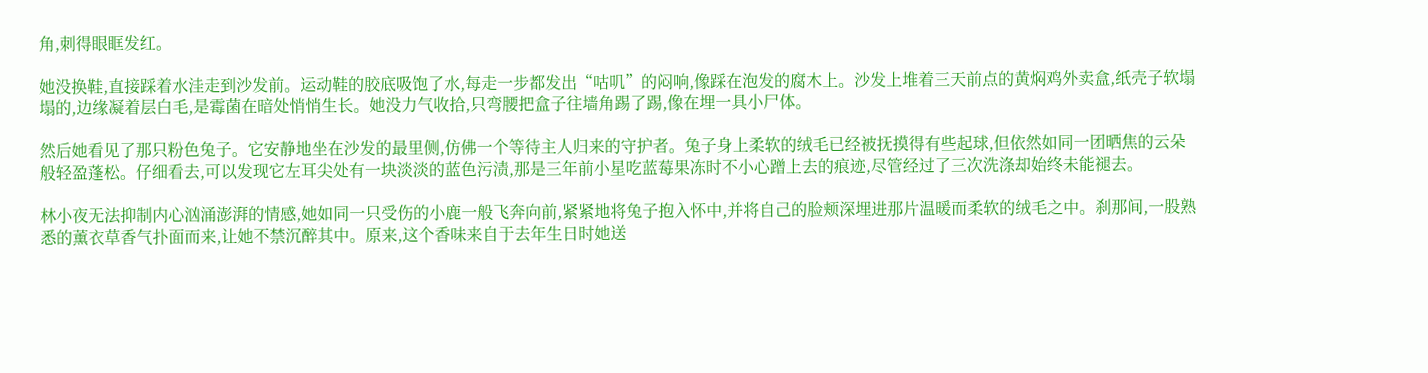角,刺得眼眶发红。

她没换鞋,直接踩着水洼走到沙发前。运动鞋的胶底吸饱了水,每走一步都发出“咕叽”的闷响,像踩在泡发的腐木上。沙发上堆着三天前点的黄焖鸡外卖盒,纸壳子软塌塌的,边缘凝着层白毛,是霉菌在暗处悄悄生长。她没力气收拾,只弯腰把盒子往墙角踢了踢,像在埋一具小尸体。

然后她看见了那只粉色兔子。它安静地坐在沙发的最里侧,仿佛一个等待主人归来的守护者。兔子身上柔软的绒毛已经被抚摸得有些起球,但依然如同一团晒焦的云朵般轻盈蓬松。仔细看去,可以发现它左耳尖处有一块淡淡的蓝色污渍,那是三年前小星吃蓝莓果冻时不小心蹭上去的痕迹,尽管经过了三次洗涤却始终未能褪去。

林小夜无法抑制内心汹涌澎湃的情感,她如同一只受伤的小鹿一般飞奔向前,紧紧地将兔子抱入怀中,并将自己的脸颊深埋进那片温暖而柔软的绒毛之中。刹那间,一股熟悉的薰衣草香气扑面而来,让她不禁沉醉其中。原来,这个香味来自于去年生日时她送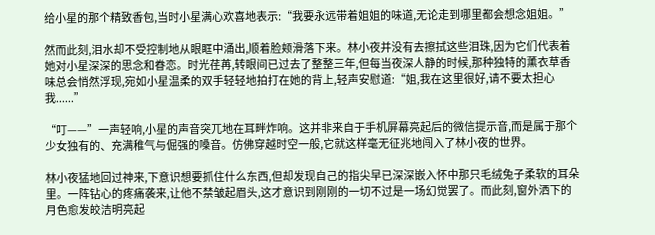给小星的那个精致香包,当时小星满心欢喜地表示:“我要永远带着姐姐的味道,无论走到哪里都会想念姐姐。”

然而此刻,泪水却不受控制地从眼眶中涌出,顺着脸颊滑落下来。林小夜并没有去擦拭这些泪珠,因为它们代表着她对小星深深的思念和眷恋。时光荏苒,转眼间已过去了整整三年,但每当夜深人静的时候,那种独特的薰衣草香味总会悄然浮现,宛如小星温柔的双手轻轻地拍打在她的背上,轻声安慰道:“姐,我在这里很好,请不要太担心我......”

“叮——”一声轻响,小星的声音突兀地在耳畔炸响。这并非来自于手机屏幕亮起后的微信提示音,而是属于那个少女独有的、充满稚气与倔强的嗓音。仿佛穿越时空一般,它就这样毫无征兆地闯入了林小夜的世界。

林小夜猛地回过神来,下意识想要抓住什么东西,但却发现自己的指尖早已深深嵌入怀中那只毛绒兔子柔软的耳朵里。一阵钻心的疼痛袭来,让他不禁皱起眉头,这才意识到刚刚的一切不过是一场幻觉罢了。而此刻,窗外洒下的月色愈发皎洁明亮起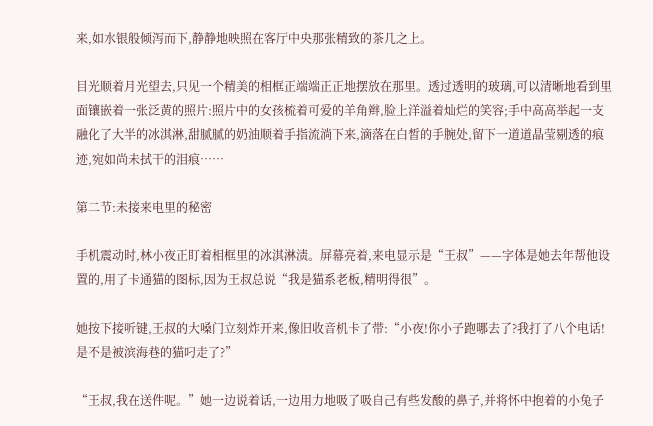来,如水银般倾泻而下,静静地映照在客厅中央那张精致的茶几之上。

目光顺着月光望去,只见一个精美的相框正端端正正地摆放在那里。透过透明的玻璃,可以清晰地看到里面镶嵌着一张泛黄的照片:照片中的女孩梳着可爱的羊角辫,脸上洋溢着灿烂的笑容;手中高高举起一支融化了大半的冰淇淋,甜腻腻的奶油顺着手指流淌下来,滴落在白皙的手腕处,留下一道道晶莹剔透的痕迹,宛如尚未拭干的泪痕……

第二节:未接来电里的秘密

手机震动时,林小夜正盯着相框里的冰淇淋渍。屏幕亮着,来电显示是“王叔”——字体是她去年帮他设置的,用了卡通猫的图标,因为王叔总说“我是猫系老板,精明得很”。

她按下接听键,王叔的大嗓门立刻炸开来,像旧收音机卡了带:“小夜!你小子跑哪去了?我打了八个电话!是不是被滨海巷的猫叼走了?”

“王叔,我在送件呢。”她一边说着话,一边用力地吸了吸自己有些发酸的鼻子,并将怀中抱着的小兔子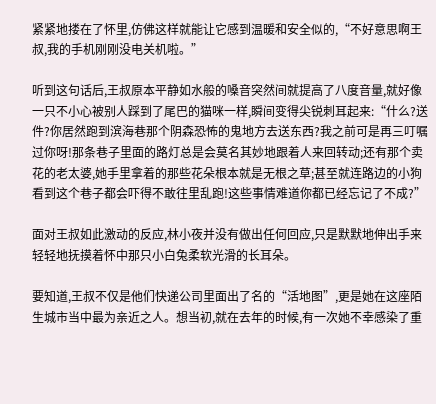紧紧地搂在了怀里,仿佛这样就能让它感到温暖和安全似的,“不好意思啊王叔,我的手机刚刚没电关机啦。”

听到这句话后,王叔原本平静如水般的嗓音突然间就提高了八度音量,就好像一只不小心被别人踩到了尾巴的猫咪一样,瞬间变得尖锐刺耳起来:“什么?送件?你居然跑到滨海巷那个阴森恐怖的鬼地方去送东西?我之前可是再三叮嘱过你呀!那条巷子里面的路灯总是会莫名其妙地跟着人来回转动;还有那个卖花的老太婆,她手里拿着的那些花朵根本就是无根之草;甚至就连路边的小狗看到这个巷子都会吓得不敢往里乱跑!这些事情难道你都已经忘记了不成?”

面对王叔如此激动的反应,林小夜并没有做出任何回应,只是默默地伸出手来轻轻地抚摸着怀中那只小白兔柔软光滑的长耳朵。

要知道,王叔不仅是他们快递公司里面出了名的“活地图”,更是她在这座陌生城市当中最为亲近之人。想当初,就在去年的时候,有一次她不幸感染了重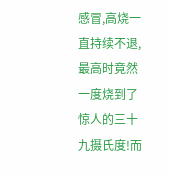感冒,高烧一直持续不退,最高时竟然一度烧到了惊人的三十九摄氏度!而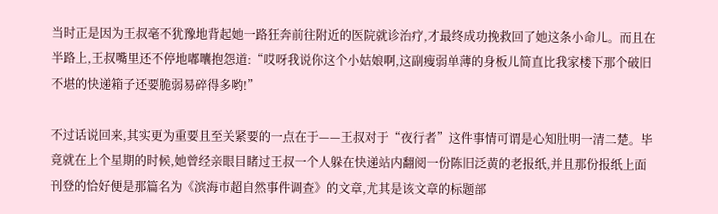当时正是因为王叔毫不犹豫地背起她一路狂奔前往附近的医院就诊治疗,才最终成功挽救回了她这条小命儿。而且在半路上,王叔嘴里还不停地嘟囔抱怨道:“哎呀我说你这个小姑娘啊,这副瘦弱单薄的身板儿简直比我家楼下那个破旧不堪的快递箱子还要脆弱易碎得多哟!”

不过话说回来,其实更为重要且至关紧要的一点在于——王叔对于“夜行者”这件事情可谓是心知肚明一清二楚。毕竟就在上个星期的时候,她曾经亲眼目睹过王叔一个人躲在快递站内翻阅一份陈旧泛黄的老报纸,并且那份报纸上面刊登的恰好便是那篇名为《滨海市超自然事件调查》的文章,尤其是该文章的标题部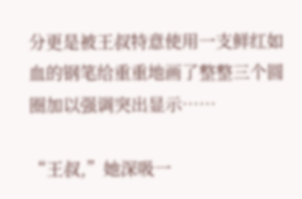分更是被王叔特意使用一支鲜红如血的钢笔给重重地画了整整三个圆圈加以强调突出显示……

“王叔,”她深吸一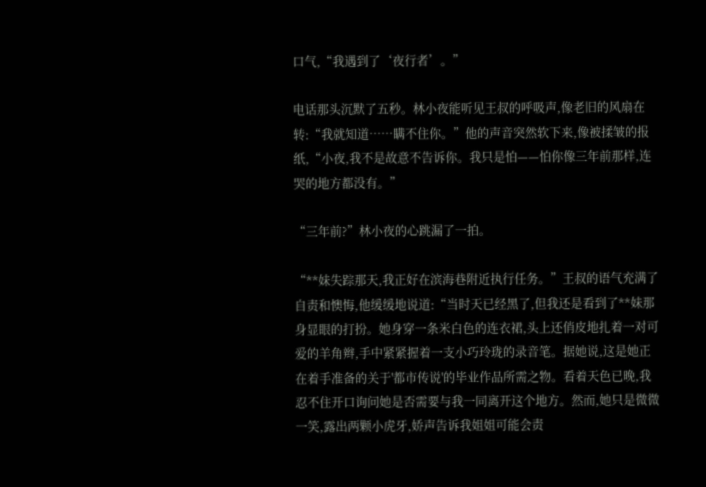口气,“我遇到了‘夜行者’。”

电话那头沉默了五秒。林小夜能听见王叔的呼吸声,像老旧的风扇在转:“我就知道……瞒不住你。”他的声音突然软下来,像被揉皱的报纸,“小夜,我不是故意不告诉你。我只是怕——怕你像三年前那样,连哭的地方都没有。”

“三年前?”林小夜的心跳漏了一拍。

“**妹失踪那天,我正好在滨海巷附近执行任务。”王叔的语气充满了自责和懊悔,他缓缓地说道:“当时天已经黑了,但我还是看到了**妹那身显眼的打扮。她身穿一条米白色的连衣裙,头上还俏皮地扎着一对可爱的羊角辫,手中紧紧握着一支小巧玲珑的录音笔。据她说,这是她正在着手准备的关于'都市传说'的毕业作品所需之物。看着天色已晚,我忍不住开口询问她是否需要与我一同离开这个地方。然而,她只是微微一笑,露出两颗小虎牙,娇声告诉我姐姐可能会责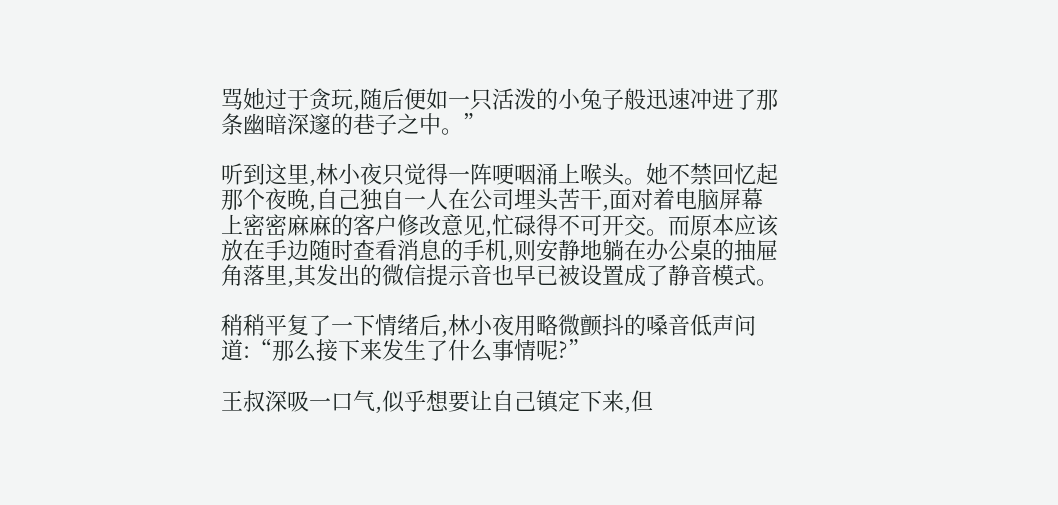骂她过于贪玩,随后便如一只活泼的小兔子般迅速冲进了那条幽暗深邃的巷子之中。”

听到这里,林小夜只觉得一阵哽咽涌上喉头。她不禁回忆起那个夜晚,自己独自一人在公司埋头苦干,面对着电脑屏幕上密密麻麻的客户修改意见,忙碌得不可开交。而原本应该放在手边随时查看消息的手机,则安静地躺在办公桌的抽屉角落里,其发出的微信提示音也早已被设置成了静音模式。

稍稍平复了一下情绪后,林小夜用略微颤抖的嗓音低声问道:“那么接下来发生了什么事情呢?”

王叔深吸一口气,似乎想要让自己镇定下来,但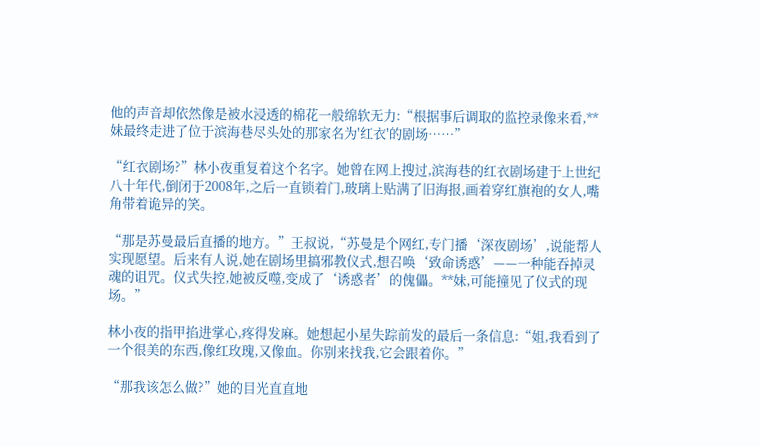他的声音却依然像是被水浸透的棉花一般绵软无力:“根据事后调取的监控录像来看,**妹最终走进了位于滨海巷尽头处的那家名为'红衣'的剧场……”

“红衣剧场?”林小夜重复着这个名字。她曾在网上搜过,滨海巷的红衣剧场建于上世纪八十年代,倒闭于2008年,之后一直锁着门,玻璃上贴满了旧海报,画着穿红旗袍的女人,嘴角带着诡异的笑。

“那是苏曼最后直播的地方。”王叔说,“苏曼是个网红,专门播‘深夜剧场’,说能帮人实现愿望。后来有人说,她在剧场里搞邪教仪式,想召唤‘致命诱惑’——一种能吞掉灵魂的诅咒。仪式失控,她被反噬,变成了‘诱惑者’的傀儡。**妹,可能撞见了仪式的现场。”

林小夜的指甲掐进掌心,疼得发麻。她想起小星失踪前发的最后一条信息:“姐,我看到了一个很美的东西,像红玫瑰,又像血。你别来找我,它会跟着你。”

“那我该怎么做?”她的目光直直地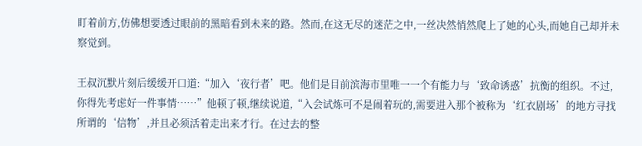盯着前方,仿佛想要透过眼前的黑暗看到未来的路。然而,在这无尽的迷茫之中,一丝决然悄然爬上了她的心头,而她自己却并未察觉到。

王叔沉默片刻后缓缓开口道:“加入‘夜行者’吧。他们是目前滨海市里唯一一个有能力与‘致命诱惑’抗衡的组织。不过,你得先考虑好一件事情……”他顿了顿,继续说道,“入会试炼可不是闹着玩的,需要进入那个被称为‘红衣剧场’的地方寻找所谓的‘信物’,并且必须活着走出来才行。在过去的整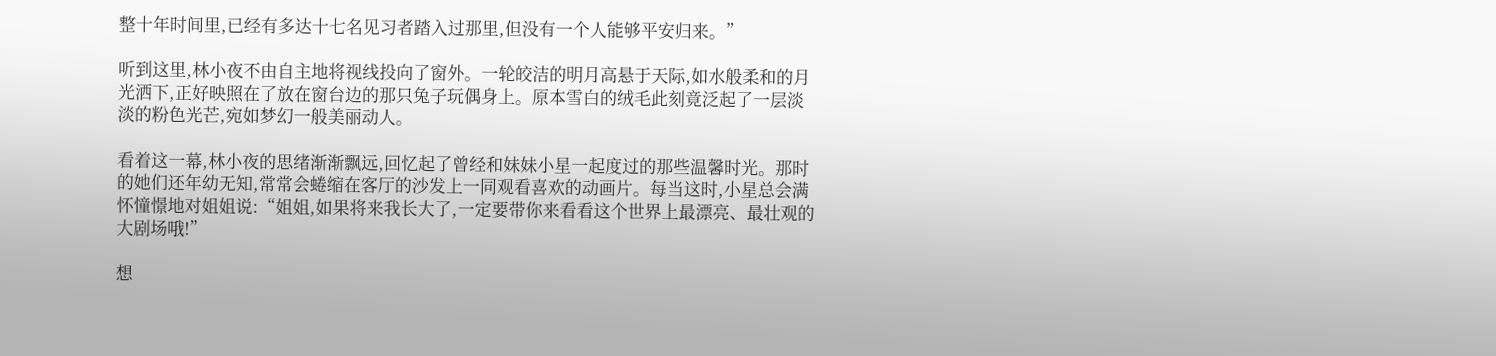整十年时间里,已经有多达十七名见习者踏入过那里,但没有一个人能够平安归来。”

听到这里,林小夜不由自主地将视线投向了窗外。一轮皎洁的明月高悬于天际,如水般柔和的月光洒下,正好映照在了放在窗台边的那只兔子玩偶身上。原本雪白的绒毛此刻竟泛起了一层淡淡的粉色光芒,宛如梦幻一般美丽动人。

看着这一幕,林小夜的思绪渐渐飘远,回忆起了曾经和妹妹小星一起度过的那些温馨时光。那时的她们还年幼无知,常常会蜷缩在客厅的沙发上一同观看喜欢的动画片。每当这时,小星总会满怀憧憬地对姐姐说:“姐姐,如果将来我长大了,一定要带你来看看这个世界上最漂亮、最壮观的大剧场哦!”

想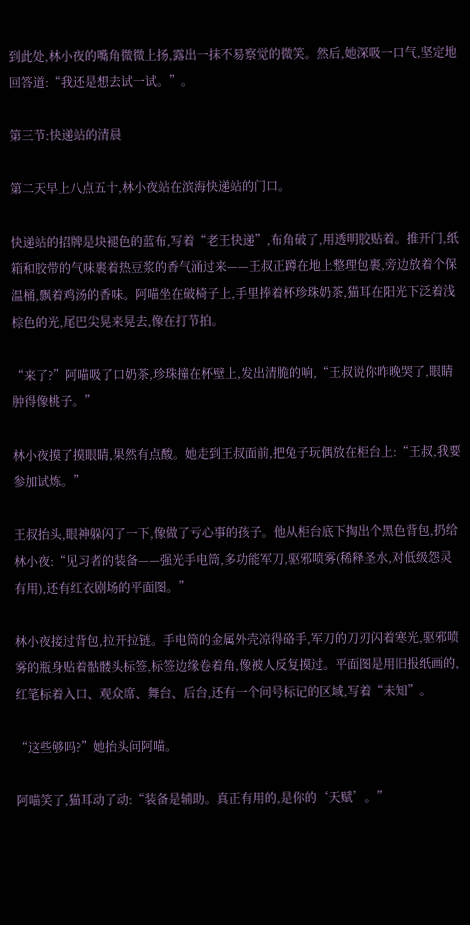到此处,林小夜的嘴角微微上扬,露出一抹不易察觉的微笑。然后,她深吸一口气,坚定地回答道:“我还是想去试一试。”。

第三节:快递站的清晨

第二天早上八点五十,林小夜站在滨海快递站的门口。

快递站的招牌是块褪色的蓝布,写着“老王快递”,布角破了,用透明胶贴着。推开门,纸箱和胶带的气味裹着热豆浆的香气涌过来——王叔正蹲在地上整理包裹,旁边放着个保温桶,飘着鸡汤的香味。阿喵坐在破椅子上,手里捧着杯珍珠奶茶,猫耳在阳光下泛着浅棕色的光,尾巴尖晃来晃去,像在打节拍。

“来了?”阿喵吸了口奶茶,珍珠撞在杯壁上,发出清脆的响,“王叔说你昨晚哭了,眼睛肿得像桃子。”

林小夜摸了摸眼睛,果然有点酸。她走到王叔面前,把兔子玩偶放在柜台上:“王叔,我要参加试炼。”

王叔抬头,眼神躲闪了一下,像做了亏心事的孩子。他从柜台底下掏出个黑色背包,扔给林小夜:“见习者的装备——强光手电筒,多功能军刀,驱邪喷雾(稀释圣水,对低级怨灵有用),还有红衣剧场的平面图。”

林小夜接过背包,拉开拉链。手电筒的金属外壳凉得硌手,军刀的刀刃闪着寒光,驱邪喷雾的瓶身贴着骷髅头标签,标签边缘卷着角,像被人反复摸过。平面图是用旧报纸画的,红笔标着入口、观众席、舞台、后台,还有一个问号标记的区域,写着“未知”。

“这些够吗?”她抬头问阿喵。

阿喵笑了,猫耳动了动:“装备是辅助。真正有用的,是你的‘天赋’。”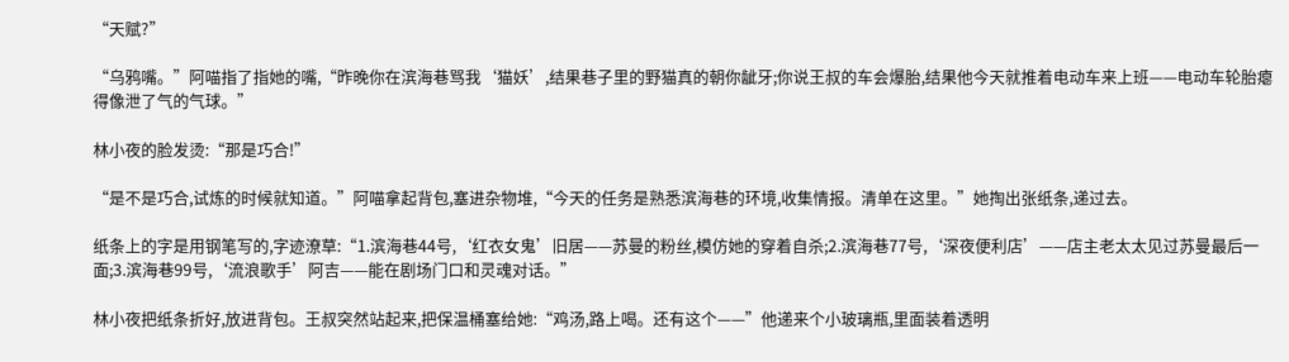“天赋?”

“乌鸦嘴。”阿喵指了指她的嘴,“昨晚你在滨海巷骂我‘猫妖’,结果巷子里的野猫真的朝你龇牙;你说王叔的车会爆胎,结果他今天就推着电动车来上班——电动车轮胎瘪得像泄了气的气球。”

林小夜的脸发烫:“那是巧合!”

“是不是巧合,试炼的时候就知道。”阿喵拿起背包,塞进杂物堆,“今天的任务是熟悉滨海巷的环境,收集情报。清单在这里。”她掏出张纸条,递过去。

纸条上的字是用钢笔写的,字迹潦草:“1.滨海巷44号,‘红衣女鬼’旧居——苏曼的粉丝,模仿她的穿着自杀;2.滨海巷77号,‘深夜便利店’——店主老太太见过苏曼最后一面;3.滨海巷99号,‘流浪歌手’阿吉——能在剧场门口和灵魂对话。”

林小夜把纸条折好,放进背包。王叔突然站起来,把保温桶塞给她:“鸡汤,路上喝。还有这个——”他递来个小玻璃瓶,里面装着透明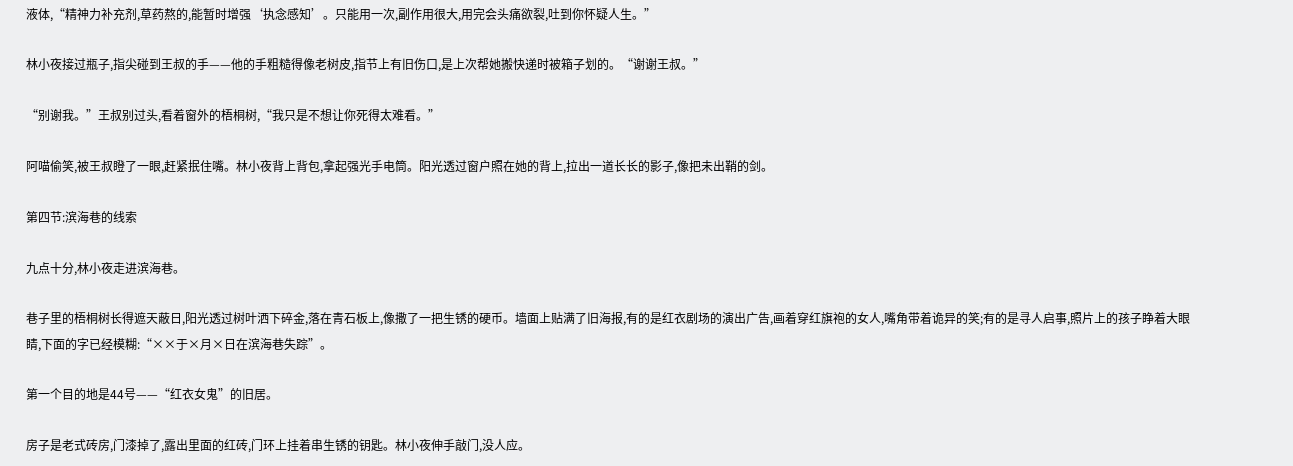液体,“精神力补充剂,草药熬的,能暂时增强‘执念感知’。只能用一次,副作用很大,用完会头痛欲裂,吐到你怀疑人生。”

林小夜接过瓶子,指尖碰到王叔的手——他的手粗糙得像老树皮,指节上有旧伤口,是上次帮她搬快递时被箱子划的。“谢谢王叔。”

“别谢我。”王叔别过头,看着窗外的梧桐树,“我只是不想让你死得太难看。”

阿喵偷笑,被王叔瞪了一眼,赶紧抿住嘴。林小夜背上背包,拿起强光手电筒。阳光透过窗户照在她的背上,拉出一道长长的影子,像把未出鞘的剑。

第四节:滨海巷的线索

九点十分,林小夜走进滨海巷。

巷子里的梧桐树长得遮天蔽日,阳光透过树叶洒下碎金,落在青石板上,像撒了一把生锈的硬币。墙面上贴满了旧海报,有的是红衣剧场的演出广告,画着穿红旗袍的女人,嘴角带着诡异的笑;有的是寻人启事,照片上的孩子睁着大眼睛,下面的字已经模糊:“××于×月×日在滨海巷失踪”。

第一个目的地是44号——“红衣女鬼”的旧居。

房子是老式砖房,门漆掉了,露出里面的红砖,门环上挂着串生锈的钥匙。林小夜伸手敲门,没人应。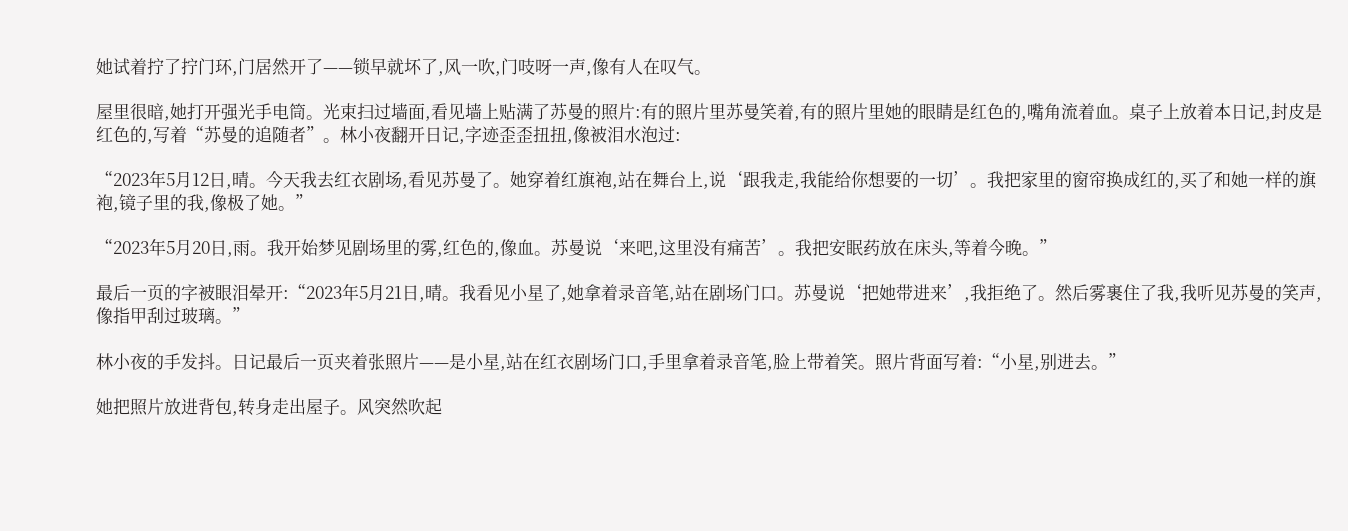她试着拧了拧门环,门居然开了——锁早就坏了,风一吹,门吱呀一声,像有人在叹气。

屋里很暗,她打开强光手电筒。光束扫过墙面,看见墙上贴满了苏曼的照片:有的照片里苏曼笑着,有的照片里她的眼睛是红色的,嘴角流着血。桌子上放着本日记,封皮是红色的,写着“苏曼的追随者”。林小夜翻开日记,字迹歪歪扭扭,像被泪水泡过:

“2023年5月12日,晴。今天我去红衣剧场,看见苏曼了。她穿着红旗袍,站在舞台上,说‘跟我走,我能给你想要的一切’。我把家里的窗帘换成红的,买了和她一样的旗袍,镜子里的我,像极了她。”

“2023年5月20日,雨。我开始梦见剧场里的雾,红色的,像血。苏曼说‘来吧,这里没有痛苦’。我把安眠药放在床头,等着今晚。”

最后一页的字被眼泪晕开:“2023年5月21日,晴。我看见小星了,她拿着录音笔,站在剧场门口。苏曼说‘把她带进来’,我拒绝了。然后雾裹住了我,我听见苏曼的笑声,像指甲刮过玻璃。”

林小夜的手发抖。日记最后一页夹着张照片——是小星,站在红衣剧场门口,手里拿着录音笔,脸上带着笑。照片背面写着:“小星,别进去。”

她把照片放进背包,转身走出屋子。风突然吹起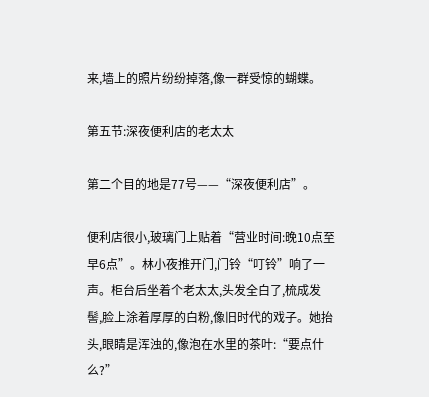来,墙上的照片纷纷掉落,像一群受惊的蝴蝶。

第五节:深夜便利店的老太太

第二个目的地是77号——“深夜便利店”。

便利店很小,玻璃门上贴着“营业时间:晚10点至早6点”。林小夜推开门,门铃“叮铃”响了一声。柜台后坐着个老太太,头发全白了,梳成发髻,脸上涂着厚厚的白粉,像旧时代的戏子。她抬头,眼睛是浑浊的,像泡在水里的茶叶:“要点什么?”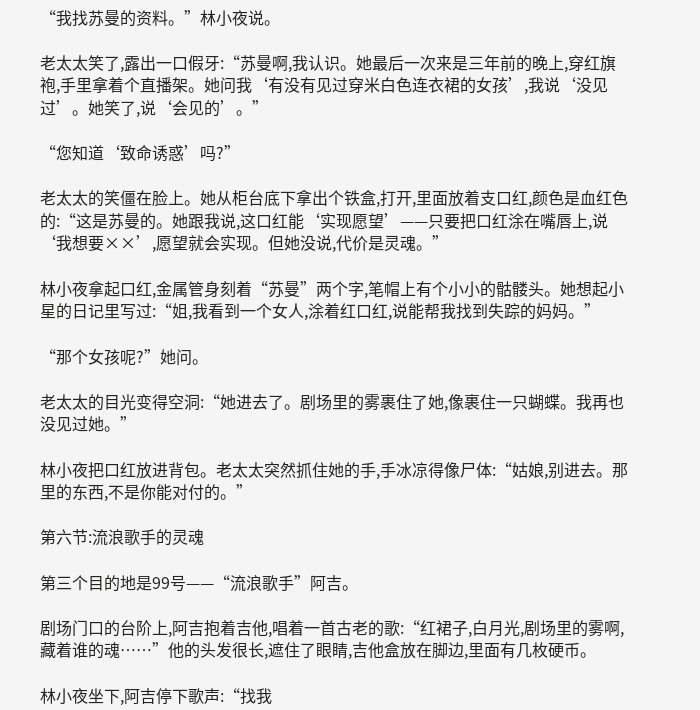“我找苏曼的资料。”林小夜说。

老太太笑了,露出一口假牙:“苏曼啊,我认识。她最后一次来是三年前的晚上,穿红旗袍,手里拿着个直播架。她问我‘有没有见过穿米白色连衣裙的女孩’,我说‘没见过’。她笑了,说‘会见的’。”

“您知道‘致命诱惑’吗?”

老太太的笑僵在脸上。她从柜台底下拿出个铁盒,打开,里面放着支口红,颜色是血红色的:“这是苏曼的。她跟我说,这口红能‘实现愿望’——只要把口红涂在嘴唇上,说‘我想要××’,愿望就会实现。但她没说,代价是灵魂。”

林小夜拿起口红,金属管身刻着“苏曼”两个字,笔帽上有个小小的骷髅头。她想起小星的日记里写过:“姐,我看到一个女人,涂着红口红,说能帮我找到失踪的妈妈。”

“那个女孩呢?”她问。

老太太的目光变得空洞:“她进去了。剧场里的雾裹住了她,像裹住一只蝴蝶。我再也没见过她。”

林小夜把口红放进背包。老太太突然抓住她的手,手冰凉得像尸体:“姑娘,别进去。那里的东西,不是你能对付的。”

第六节:流浪歌手的灵魂

第三个目的地是99号——“流浪歌手”阿吉。

剧场门口的台阶上,阿吉抱着吉他,唱着一首古老的歌:“红裙子,白月光,剧场里的雾啊,藏着谁的魂……”他的头发很长,遮住了眼睛,吉他盒放在脚边,里面有几枚硬币。

林小夜坐下,阿吉停下歌声:“找我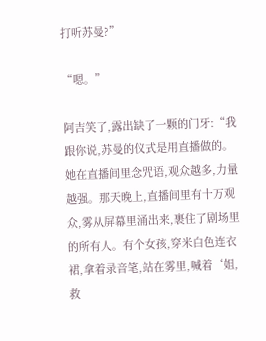打听苏曼?”

“嗯。”

阿吉笑了,露出缺了一颗的门牙:“我跟你说,苏曼的仪式是用直播做的。她在直播间里念咒语,观众越多,力量越强。那天晚上,直播间里有十万观众,雾从屏幕里涌出来,裹住了剧场里的所有人。有个女孩,穿米白色连衣裙,拿着录音笔,站在雾里,喊着‘姐,救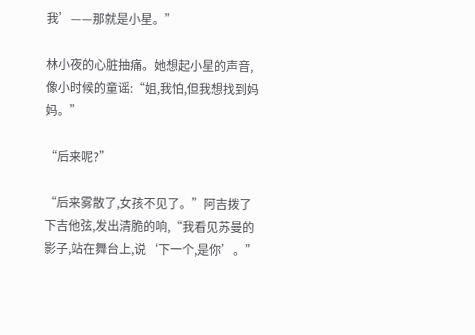我’——那就是小星。”

林小夜的心脏抽痛。她想起小星的声音,像小时候的童谣:“姐,我怕,但我想找到妈妈。”

“后来呢?”

“后来雾散了,女孩不见了。”阿吉拨了下吉他弦,发出清脆的响,“我看见苏曼的影子,站在舞台上,说‘下一个,是你’。”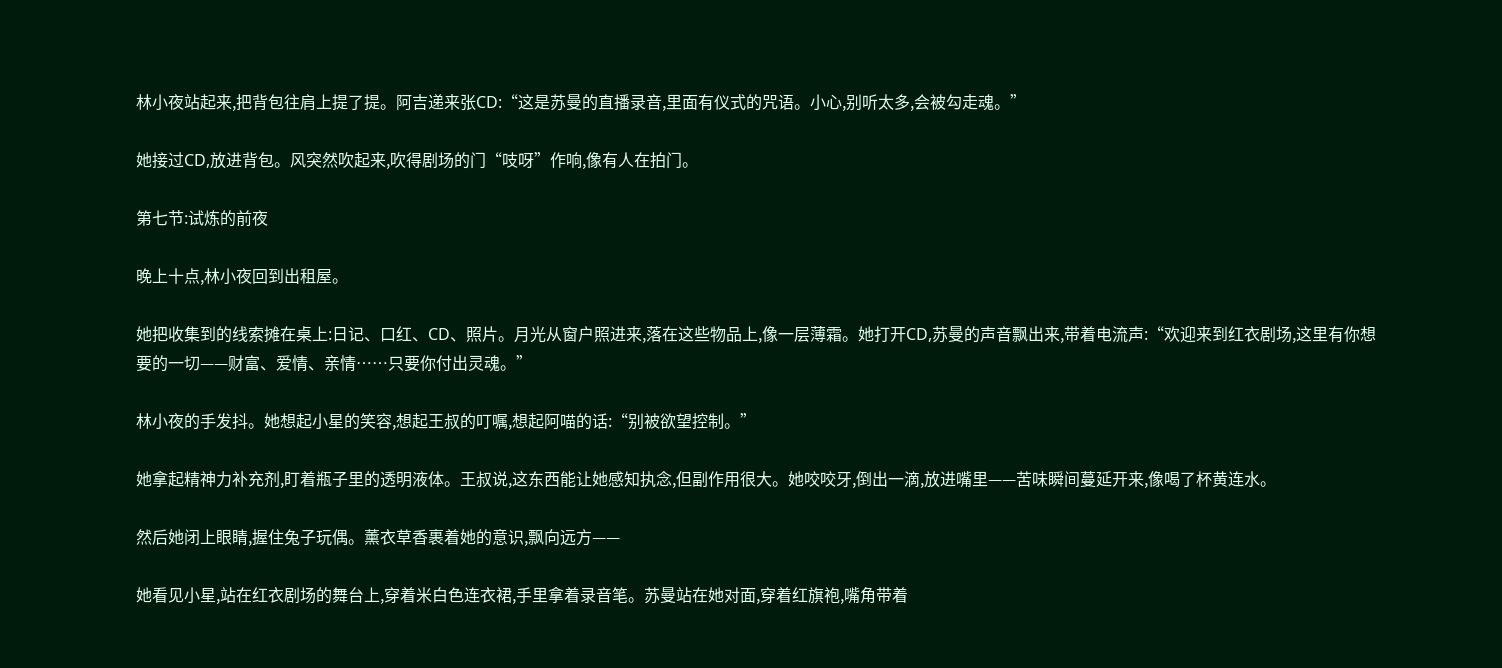林小夜站起来,把背包往肩上提了提。阿吉递来张CD:“这是苏曼的直播录音,里面有仪式的咒语。小心,别听太多,会被勾走魂。”

她接过CD,放进背包。风突然吹起来,吹得剧场的门“吱呀”作响,像有人在拍门。

第七节:试炼的前夜

晚上十点,林小夜回到出租屋。

她把收集到的线索摊在桌上:日记、口红、CD、照片。月光从窗户照进来,落在这些物品上,像一层薄霜。她打开CD,苏曼的声音飘出来,带着电流声:“欢迎来到红衣剧场,这里有你想要的一切——财富、爱情、亲情……只要你付出灵魂。”

林小夜的手发抖。她想起小星的笑容,想起王叔的叮嘱,想起阿喵的话:“别被欲望控制。”

她拿起精神力补充剂,盯着瓶子里的透明液体。王叔说,这东西能让她感知执念,但副作用很大。她咬咬牙,倒出一滴,放进嘴里——苦味瞬间蔓延开来,像喝了杯黄连水。

然后她闭上眼睛,握住兔子玩偶。薰衣草香裹着她的意识,飘向远方——

她看见小星,站在红衣剧场的舞台上,穿着米白色连衣裙,手里拿着录音笔。苏曼站在她对面,穿着红旗袍,嘴角带着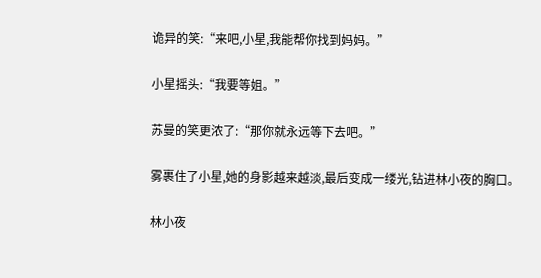诡异的笑:“来吧,小星,我能帮你找到妈妈。”

小星摇头:“我要等姐。”

苏曼的笑更浓了:“那你就永远等下去吧。”

雾裹住了小星,她的身影越来越淡,最后变成一缕光,钻进林小夜的胸口。

林小夜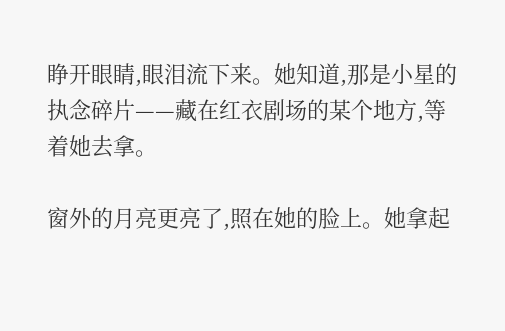睁开眼睛,眼泪流下来。她知道,那是小星的执念碎片——藏在红衣剧场的某个地方,等着她去拿。

窗外的月亮更亮了,照在她的脸上。她拿起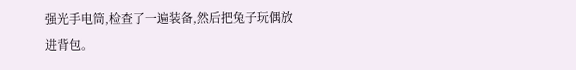强光手电筒,检查了一遍装备,然后把兔子玩偶放进背包。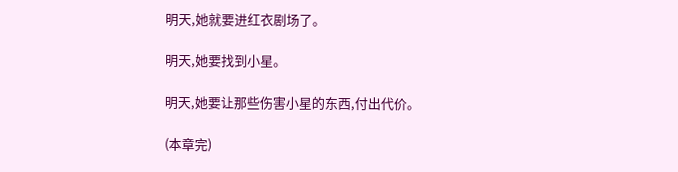明天,她就要进红衣剧场了。

明天,她要找到小星。

明天,她要让那些伤害小星的东西,付出代价。

(本章完)